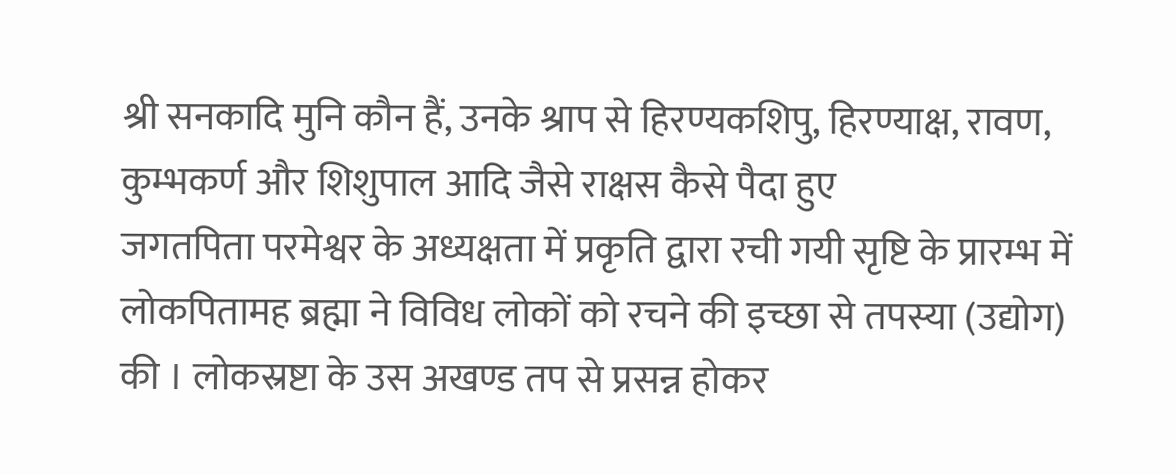श्री सनकादि मुनि कौन हैं, उनके श्राप से हिरण्यकशिपु, हिरण्याक्ष, रावण, कुम्भकर्ण और शिशुपाल आदि जैसे राक्षस कैसे पैदा हुए
जगतपिता परमेश्वर के अध्यक्षता में प्रकृति द्वारा रची गयी सृष्टि के प्रारम्भ में लोकपितामह ब्रह्मा ने विविध लोकों को रचने की इच्छा से तपस्या (उद्योग) की । लोकस्रष्टा के उस अखण्ड तप से प्रसन्न होकर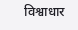विश्वाधार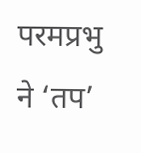परमप्रभु ने ‘तप’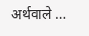अर्थवाले …